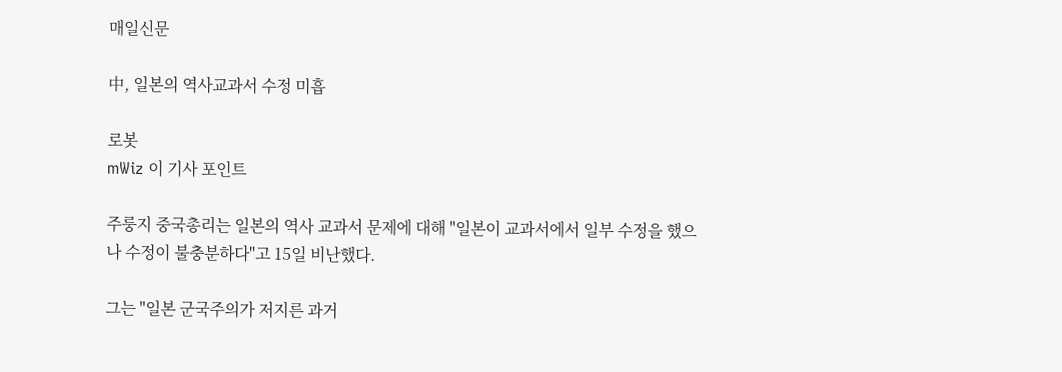매일신문

中, 일본의 역사교과서 수정 미흡

로봇
mWiz 이 기사 포인트

주룽지 중국총리는 일본의 역사 교과서 문제에 대해 "일본이 교과서에서 일부 수정을 했으나 수정이 불충분하다"고 15일 비난했다.

그는 "일본 군국주의가 저지른 과거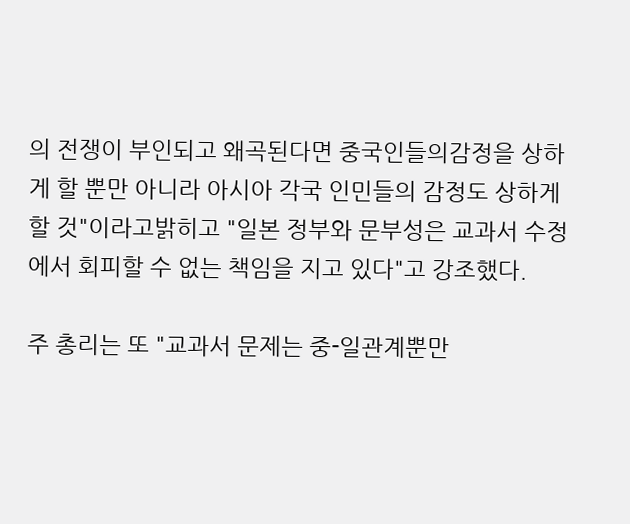의 전쟁이 부인되고 왜곡된다면 중국인들의감정을 상하게 할 뿐만 아니라 아시아 각국 인민들의 감정도 상하게 할 것"이라고밝히고 "일본 정부와 문부성은 교과서 수정에서 회피할 수 없는 책임을 지고 있다"고 강조했다.

주 총리는 또 "교과서 문제는 중-일관계뿐만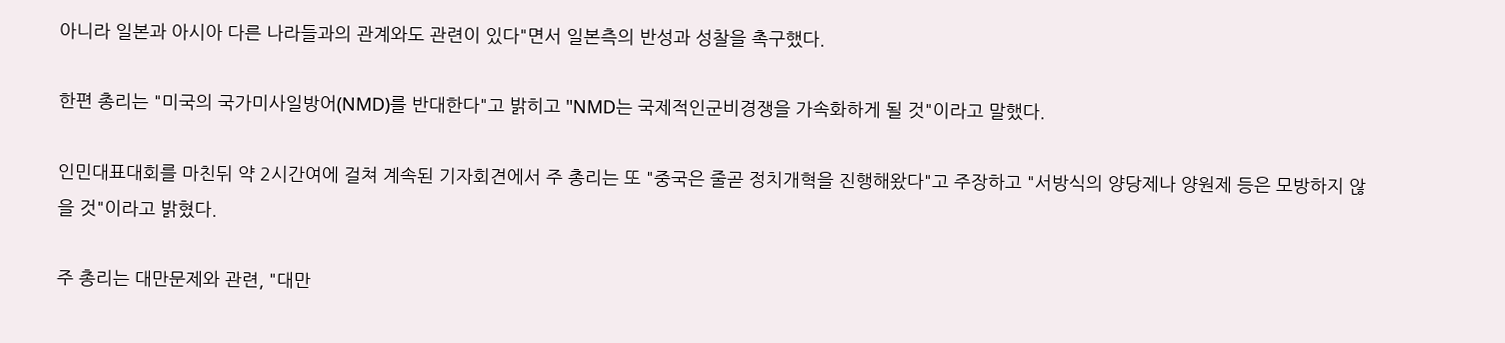아니라 일본과 아시아 다른 나라들과의 관계와도 관련이 있다"면서 일본측의 반성과 성찰을 촉구했다.

한편 총리는 "미국의 국가미사일방어(NMD)를 반대한다"고 밝히고 "NMD는 국제적인군비경쟁을 가속화하게 될 것"이라고 말했다.

인민대표대회를 마친뒤 약 2시간여에 걸쳐 계속된 기자회견에서 주 총리는 또 "중국은 줄곧 정치개혁을 진행해왔다"고 주장하고 "서방식의 양당제나 양원제 등은 모방하지 않을 것"이라고 밝혔다.

주 총리는 대만문제와 관련, "대만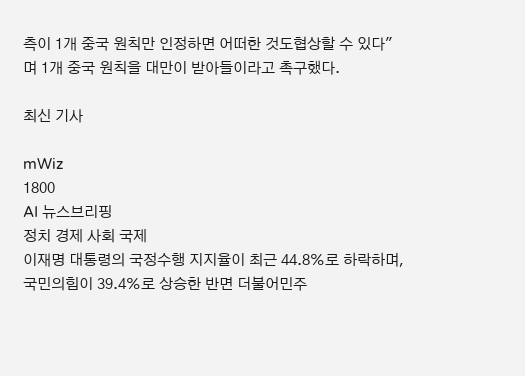측이 1개 중국 원칙만 인정하면 어떠한 것도협상할 수 있다"며 1개 중국 원칙을 대만이 받아들이라고 촉구했다.

최신 기사

mWiz
1800
AI 뉴스브리핑
정치 경제 사회 국제
이재명 대통령의 국정수행 지지율이 최근 44.8%로 하락하며, 국민의힘이 39.4%로 상승한 반면 더불어민주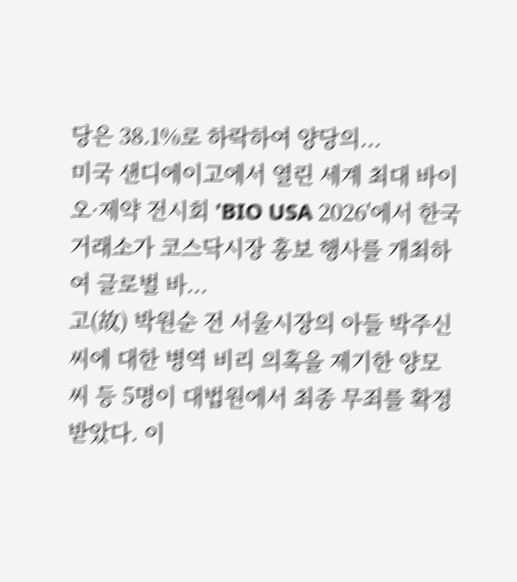당은 38.1%로 하락하여 양당의...
미국 샌디에이고에서 열린 세계 최대 바이오·제약 전시회 'BIO USA 2026'에서 한국거래소가 코스닥시장 홍보 행사를 개최하여 글로벌 바...
고(故) 박원순 전 서울시장의 아들 박주신 씨에 대한 병역 비리 의혹을 제기한 양모 씨 등 5명이 대법원에서 최종 무죄를 확정받았다. 이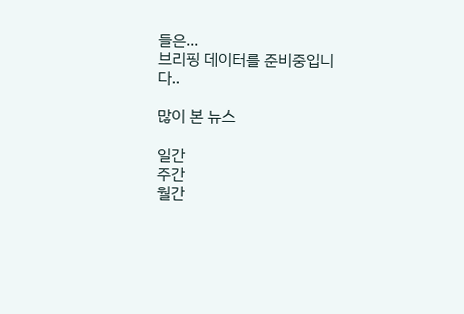들은...
브리핑 데이터를 준비중입니다..

많이 본 뉴스

일간
주간
월간